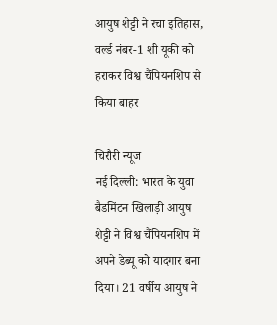आयुष शेट्टी ने रचा इतिहास, वर्ल्ड नंबर-1 शी यूकी को हराकर विश्व चैंपियनशिप से किया बाहर

चिरौरी न्यूज
नई दिल्ली: भारत के युवा बैडमिंटन खिलाड़ी आयुष शेट्टी ने विश्व चैंपियनशिप में अपने डेब्यू को यादगार बना दिया। 21 वर्षीय आयुष ने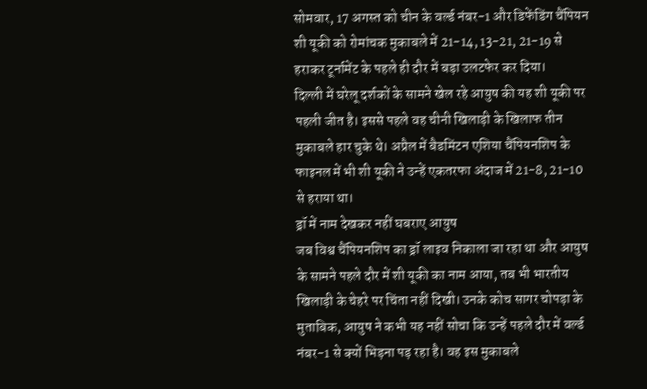सोमवार, 17 अगस्त को चीन के वर्ल्ड नंबर-1 और डिफेंडिंग चैंपियन शी यूकी को रोमांचक मुकाबले में 21-14, 13-21, 21-19 से हराकर टूर्नामेंट के पहले ही दौर में बड़ा उलटफेर कर दिया।
दिल्ली में घरेलू दर्शकों के सामने खेल रहे आयुष की यह शी यूकी पर पहली जीत है। इससे पहले वह चीनी खिलाड़ी के खिलाफ तीन मुकाबले हार चुके थे। अप्रैल में बैडमिंटन एशिया चैंपियनशिप के फाइनल में भी शी यूकी ने उन्हें एकतरफा अंदाज में 21-8, 21-10 से हराया था।
ड्रॉ में नाम देखकर नहीं घबराए आयुष
जब विश्व चैंपियनशिप का ड्रॉ लाइव निकाला जा रहा था और आयुष के सामने पहले दौर में शी यूकी का नाम आया, तब भी भारतीय खिलाड़ी के चेहरे पर चिंता नहीं दिखी। उनके कोच सागर चोपड़ा के मुताबिक, आयुष ने कभी यह नहीं सोचा कि उन्हें पहले दौर में वर्ल्ड नंबर-1 से क्यों भिड़ना पड़ रहा है। वह इस मुकाबले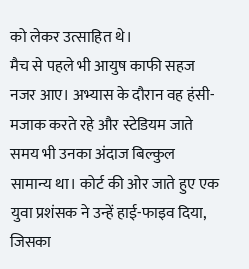को लेकर उत्साहित थे।
मैच से पहले भी आयुष काफी सहज नजर आए। अभ्यास के दौरान वह हंसी-मजाक करते रहे और स्टेडियम जाते समय भी उनका अंदाज बिल्कुल सामान्य था। कोर्ट की ओर जाते हुए एक युवा प्रशंसक ने उन्हें हाई-फाइव दिया, जिसका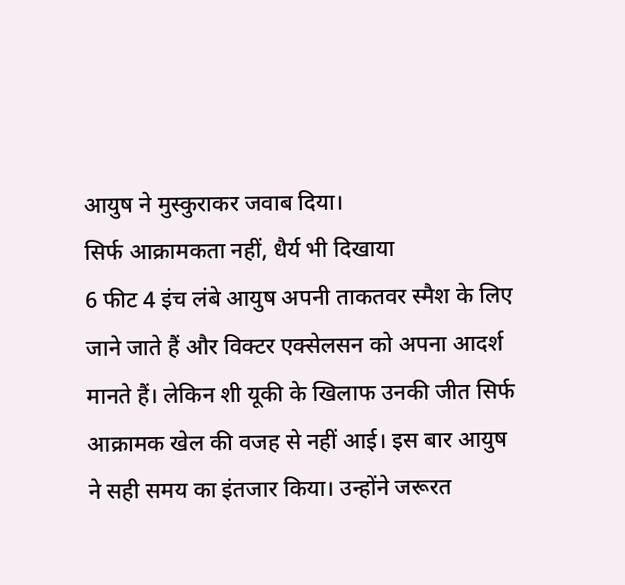आयुष ने मुस्कुराकर जवाब दिया।
सिर्फ आक्रामकता नहीं, धैर्य भी दिखाया
6 फीट 4 इंच लंबे आयुष अपनी ताकतवर स्मैश के लिए जाने जाते हैं और विक्टर एक्सेलसन को अपना आदर्श मानते हैं। लेकिन शी यूकी के खिलाफ उनकी जीत सिर्फ आक्रामक खेल की वजह से नहीं आई। इस बार आयुष ने सही समय का इंतजार किया। उन्होंने जरूरत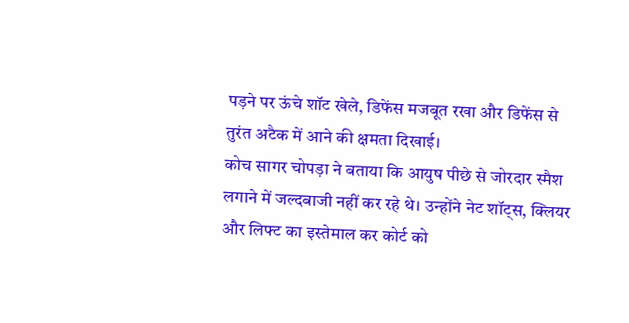पड़ने पर ऊंचे शॉट खेले, डिफेंस मजबूत रखा और डिफेंस से तुरंत अटैक में आने की क्षमता दिखाई।
कोच सागर चोपड़ा ने बताया कि आयुष पीछे से जोरदार स्मैश लगाने में जल्दबाजी नहीं कर रहे थे। उन्होंने नेट शॉट्स, क्लियर और लिफ्ट का इस्तेमाल कर कोर्ट को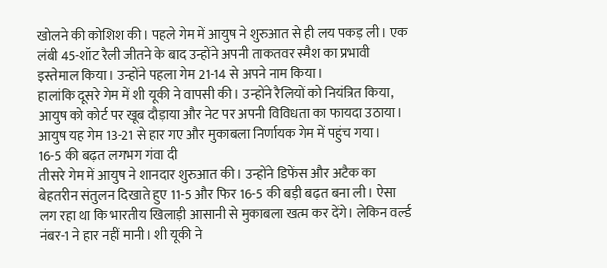खोलने की कोशिश की। पहले गेम में आयुष ने शुरुआत से ही लय पकड़ ली। एक लंबी 45-शॉट रैली जीतने के बाद उन्होंने अपनी ताकतवर स्मैश का प्रभावी इस्तेमाल किया। उन्होंने पहला गेम 21-14 से अपने नाम किया।
हालांकि दूसरे गेम में शी यूकी ने वापसी की। उन्होंने रैलियों को नियंत्रित किया, आयुष को कोर्ट पर खूब दौड़ाया और नेट पर अपनी विविधता का फायदा उठाया। आयुष यह गेम 13-21 से हार गए और मुकाबला निर्णायक गेम में पहुंच गया।
16-5 की बढ़त लगभग गंवा दी
तीसरे गेम में आयुष ने शानदार शुरुआत की। उन्होंने डिफेंस और अटैक का बेहतरीन संतुलन दिखाते हुए 11-5 और फिर 16-5 की बड़ी बढ़त बना ली। ऐसा लग रहा था कि भारतीय खिलाड़ी आसानी से मुकाबला खत्म कर देंगे। लेकिन वर्ल्ड नंबर-1 ने हार नहीं मानी। शी यूकी ने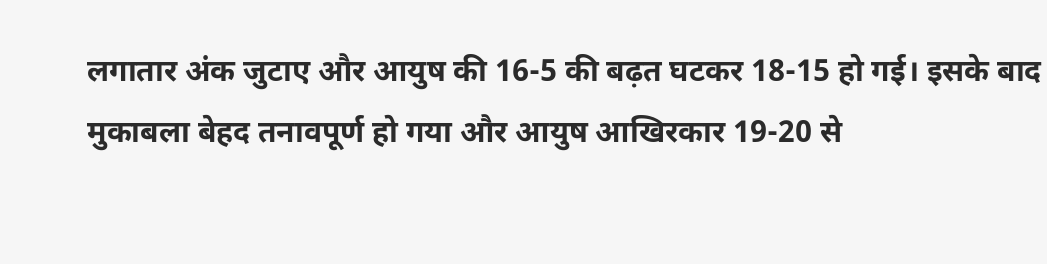लगातार अंक जुटाए और आयुष की 16-5 की बढ़त घटकर 18-15 हो गई। इसके बाद मुकाबला बेहद तनावपूर्ण हो गया और आयुष आखिरकार 19-20 से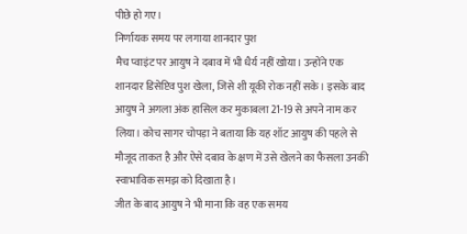पीछे हो गए।
निर्णायक समय पर लगाया शानदार पुश
मैच प्वाइंट पर आयुष ने दबाव में भी धैर्य नहीं खोया। उन्होंने एक शानदार डिसेप्टिव पुश खेला, जिसे शी यूकी रोक नहीं सके। इसके बाद आयुष ने अगला अंक हासिल कर मुकाबला 21-19 से अपने नाम कर लिया। कोच सागर चोपड़ा ने बताया कि यह शॉट आयुष की पहले से मौजूद ताकत है और ऐसे दबाव के क्षण में उसे खेलने का फैसला उनकी स्वाभाविक समझ को दिखाता है।
जीत के बाद आयुष ने भी माना कि वह एक समय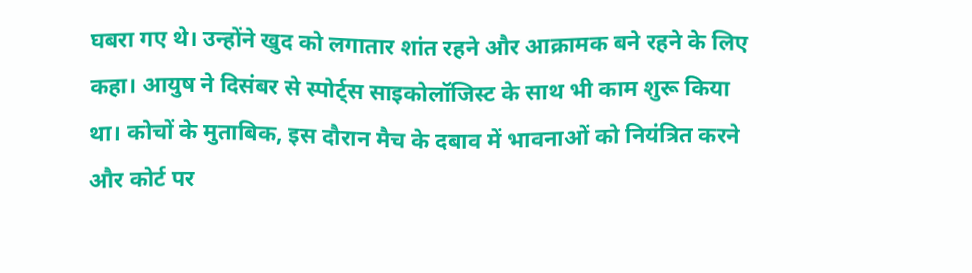घबरा गए थे। उन्होंने खुद को लगातार शांत रहने और आक्रामक बने रहने के लिए कहा। आयुष ने दिसंबर से स्पोर्ट्स साइकोलॉजिस्ट के साथ भी काम शुरू किया था। कोचों के मुताबिक, इस दौरान मैच के दबाव में भावनाओं को नियंत्रित करने और कोर्ट पर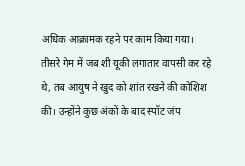अधिक आक्रामक रहने पर काम किया गया।
तीसरे गेम में जब शी यूकी लगातार वापसी कर रहे थे, तब आयुष ने खुद को शांत रखने की कोशिश की। उन्होंने कुछ अंकों के बाद स्पॉट जंप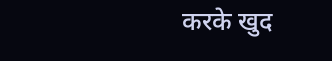करके खुद